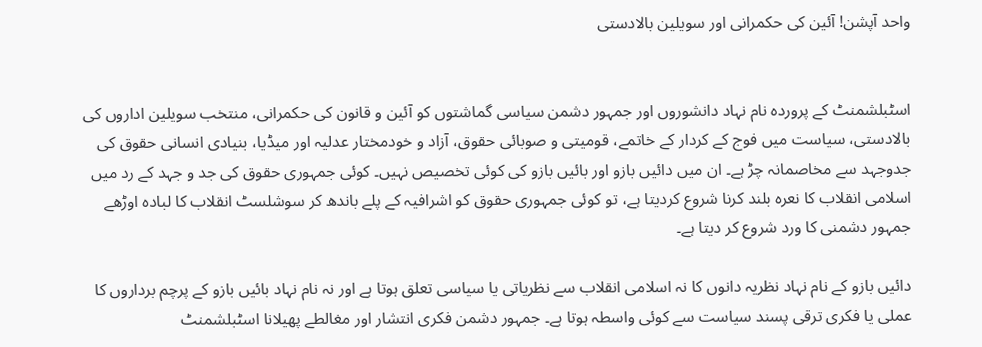واحد آپشن! آئین کی حکمرانی اور سویلین بالادستی


اسٹبلشمنٹ کے پروردہ نام نہاد دانشوروں اور جمہور دشمن سیاسی گماشتوں کو آئین و قانون کی حکمرانی، منتخب سویلین اداروں کی بالادستی، سیاست میں فوج کے کردار کے خاتمے، قومیتی و صوبائی حقوق، آزاد و خودمختار عدلیہ اور میڈیا، بنیادی انسانی حقوق کی جدوجہد سے مخاصمانہ چڑ ہے۔ ان میں دائیں بازو اور بائیں بازو کی کوئی تخصیص نہیں۔ کوئی جمہوری حقوق کی جد و جہد کے رد میں اسلامی انقلاب کا نعرہ بلند کرنا شروع کردیتا ہے، تو کوئی جمہوری حقوق کو اشرافیہ کے پلے باندھ کر سوشلسٹ انقلاب کا لبادہ اوڑھے جمہور دشمنی کا ورد شروع کر دیتا ہے۔

دائیں بازو کے نام نہاد نظریہ دانوں کا نہ اسلامی انقلاب سے نظریاتی یا سیاسی تعلق ہوتا ہے اور نہ نام نہاد بائیں بازو کے پرچم برداروں کا عملی یا فکری ترقی پسند سیاست سے کوئی واسطہ ہوتا ہے۔ جمہور دشمن فکری انتشار اور مغالطے پھیلانا اسٹبلشمنٹ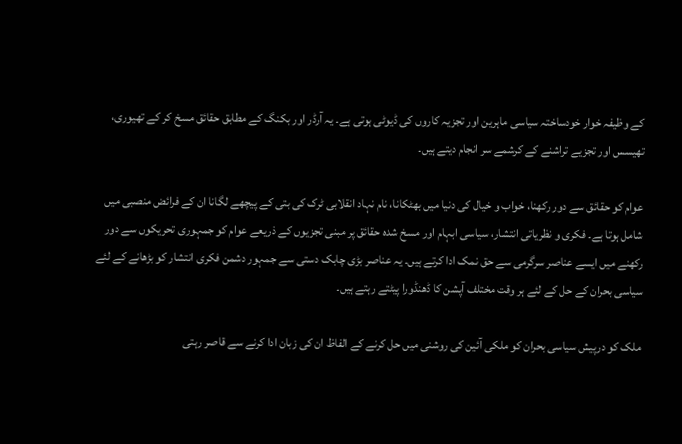کے وظیفہ خوار خودساختہ سیاسی ماہرین اور تجزیہ کاروں کی ڈیوٹی ہوتی ہے۔ یہ آرڈر اور بکنگ کے مطابق حقائق مسخ کر کے تھیوری، تھیسس اور تجزیے تراشنے کے کرشمے سر انجام دیتے ہیں۔

عوام کو حقائق سے دور رکھنا، خواب و خیال کی دنیا میں بھٹکانا، نام نہاد انقلابی ٹرک کی بتی کے پیچھے لگانا ان کے فرائض منصبی میں شامل ہوتا ہے۔ فکری و نظریاتی انتشار، سیاسی ابہام اور مسخ شدہ حقائق پر مبنی تجزیوں کے ذریعے عوام کو جمہوری تحریکوں سے دور رکھنے میں ایسے عناصر سرگرمی سے حق نمک ادا کرتے ہیں۔ یہ عناصر بڑی چابک دستی سے جمہور دشمن فکری انتشار کو بڑھانے کے لئے سیاسی بحران کے حل کے لئے ہر وقت مختلف آپشن کا ڈھنڈورا پیٹتے رہتے ہیں۔

ملک کو درپیش سیاسی بحران کو ملکی آئین کی روشنی میں حل کرنے کے الفاظ ان کی زبان ادا کرنے سے قاصر رہتی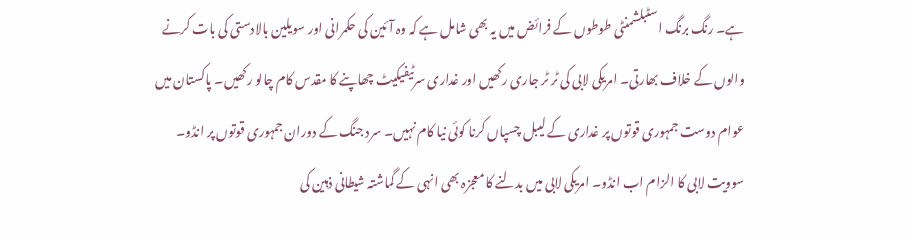ہے۔ رنگ برنگ اسٹبلشمنٹی طوطوں کے فرائض میں یہ بھی شامل ہے کہ وہ آئین کی حکمرانی اور سویلین بالادستی کی بات کرنے والوں کے خلاف بھارتی۔ امریکی لابی کی ٹر ٹر جاری رکھیں اور غداری سرٹیفیکیٹ چھاپنے کا مقدس کام چالو رکھیں۔ پاکستان میں عوام دوست جمہوری قوتوں پر غداری کے لیبل چسپاں کرنا کوئی نیا کام نہیں۔ سرد جنگ کے دوران جمہوری قوتوں پر انڈو۔ سوویت لابی کا الزام اب انڈو۔ امریکی لابی میں بدلنے کا معجزہ بھی انہی کے گماشتہ شیطانی ذہین کی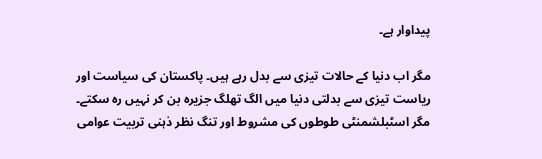پیداوار ہے۔

مگر اب دنیا کے حالات تیزی سے بدل رہے ہیں۔ پاکستان کی سیاست اور ریاست تیزی سے بدلتی دنیا میں الگ تھلگ جزیرہ بن کر نہیں رہ سکتے۔ مگر اسٹبلشمنٹی طوطوں کی مشروط اور تنگ نظر ذہنی تربیت عوامی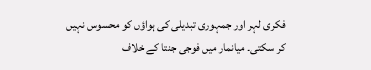فکری لہر اور جمہوری تبدیلی کی ہواؤں کو محسوس نہیں کر سکتی۔ میانمار میں فوجی جنتا کے خلاف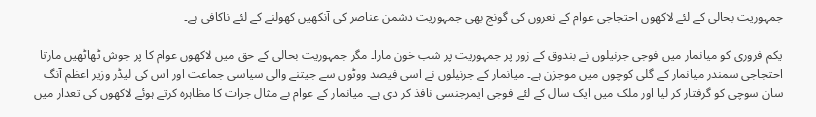جمہوریت بحالی کے لئے لاکھوں احتجاجی عوام کے نعروں کی گونج بھی جمہوریت دشمن عناصر کی آنکھیں کھولنے کے لئے ناکافی ہے۔

یکم فروری کو میانمار میں فوجی جرنیلوں نے بندوق کے زور پر جمہوریت پر شب خون مارا۔ مگر جمہوریت بحالی کے حق میں لاکھوں عوام کا پر جوش ٹھاٹھیں مارتا احتجاجی سمندر میانمار کے گلی کوچوں میں موجزن ہے۔ میانمار کے جرنیلوں نے اسی فیصد ووٹوں سے جیتنے والی سیاسی جماعت اور اس کی لیڈر وزیر اعظم آنگ سان سوچی کو گرفتار کر لیا اور ملک میں ایک سال کے لئے فوجی ایمرجنسی نافذ کر دی ہے۔ میانمار کے عوام بے مثال جرات کا مظاہرہ کرتے ہوئے لاکھوں کی تعدار میں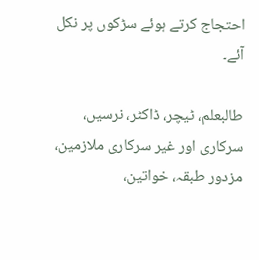احتجاج کرتے ہوئے سڑکوں پر نکل آئے۔

طالبعلم، ٹیچر، ڈاکٹر، نرسیں، سرکاری اور غیر سرکاری ملازمین، مزدور طبقہ، خواتین،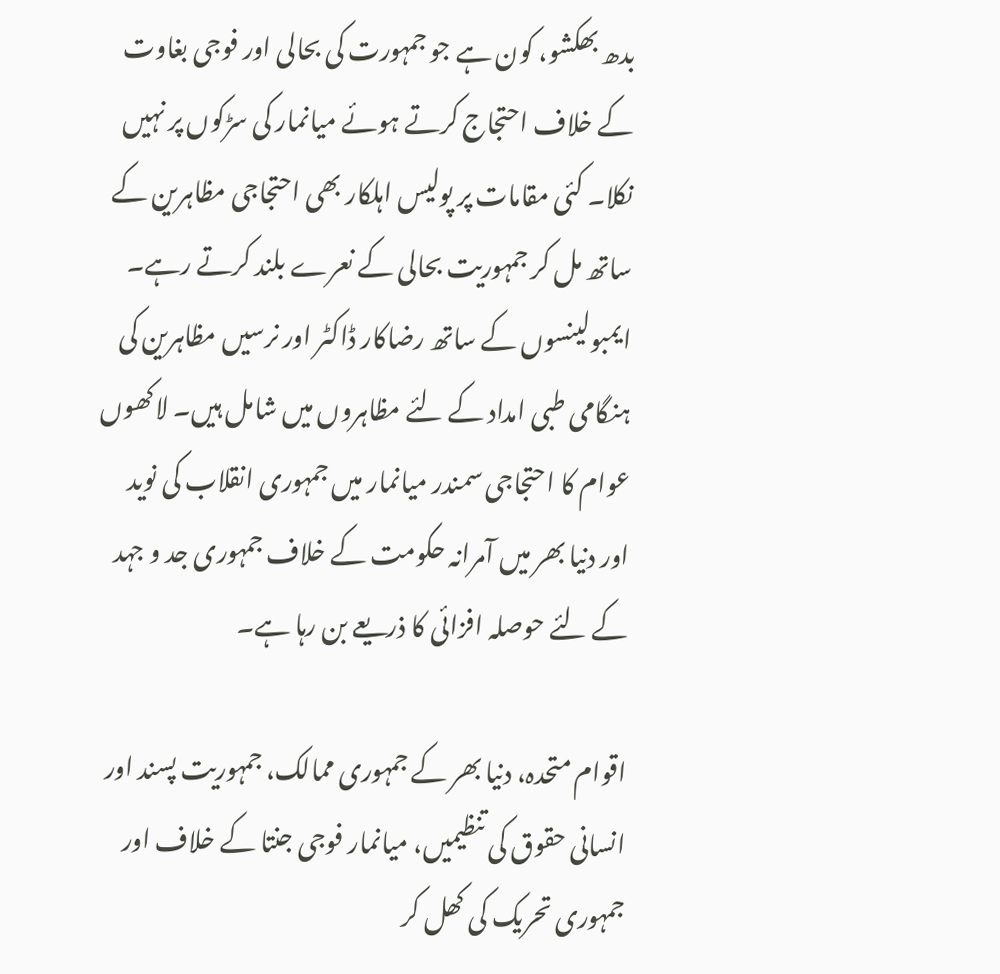بدھ بھکشو، کون ہے جو جمہورت کی بحالی اور فوجی بغاوت کے خلاف احتجاج کرتے ہوئے میانمار کی سڑکوں پر نہیں نکلا۔ کئی مقامات پر پولیس اہلکار بھی احتجاجی مظاہرین کے ساتھ مل کر جمہوریت بحالی کے نعرے بلند کرتے رہے۔ ایمبولینسوں کے ساتھ رضاکار ڈاکٹر اور نرسیں مظاہرین کی ہنگامی طبی امداد کے لئے مظاہروں میں شامل ہیں۔ لاکھوں عوام کا احتجاجی سمندر میانمار میں جمہوری انقلاب کی نوید اور دنیا بھر میں آمرانہ حکومت کے خلاف جمہوری جد و جہد کے لئے حوصلہ افزائی کا ذریعے بن رہا ہے۔

اقوام متحدہ، دنیا بھر کے جمہوری ممالک، جمہوریت پسند اور انسانی حقوق کی تنظیمیں، میانمار فوجی جنتا کے خلاف اور جمہوری تحریک کی کھل کر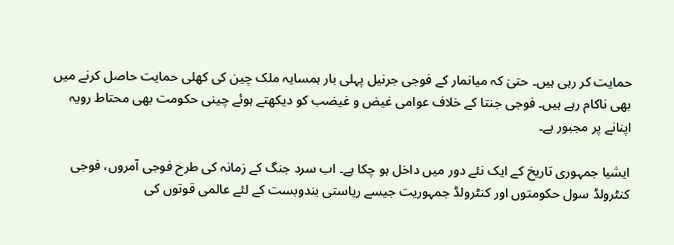حمایت کر رہی ہیں۔ حتیٰ کہ میانمار کے فوجی جرنیل پہلی بار ہمسایہ ملک چین کی کھلی حمایت حاصل کرنے میں بھی ناکام رہے ہیں۔ فوجی جنتا کے خلاف عوامی غیض و غیضب کو دیکھتے ہوئے چینی حکومت بھی محتاط رویہ اپنانے پر مجبور ہے۔

ایشیا جمہوری تاریخ کے ایک نئے دور میں داخل ہو چکا ہے۔ اب سرد جنگ کے زمانہ کی طرح فوجی آمروں، فوجی کنٹرولڈ سول حکومتوں اور کنٹرولڈ جمہوریت جیسے ریاستی بندوبست کے لئے عالمی قوتوں کی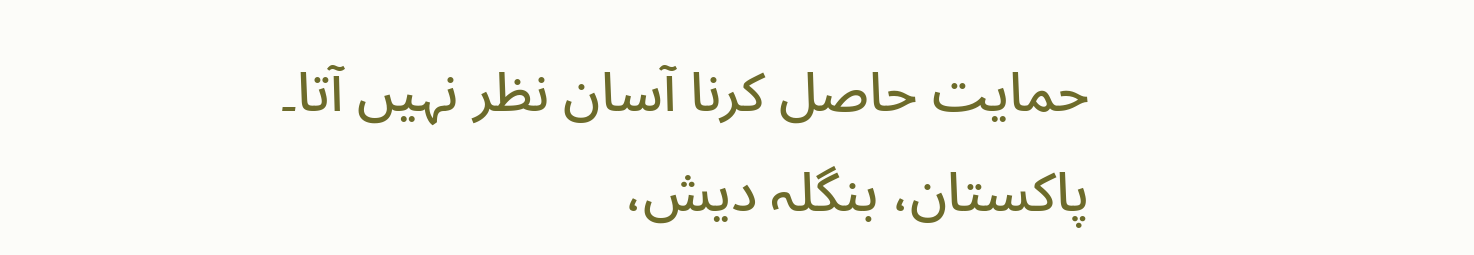حمایت حاصل کرنا آسان نظر نہیں آتا۔ پاکستان، بنگلہ دیش،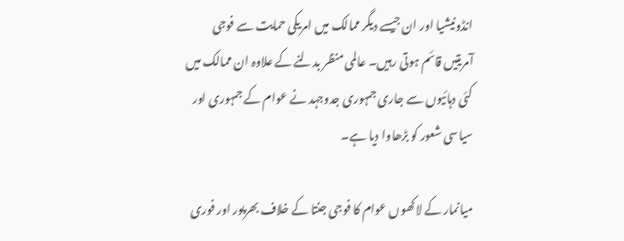انڈونیشیا اور ان جیسے دیگر ممالک میں امریکی حمایت سے فوجی آمریتیں قائم ہوتی رہیں۔ عالمی منظر بدلنے کے علاوہ ان ممالک میں کئی دہائیوں سے جاری جمہوری جدوجہد نے عوام کے جمہوری اور سیاسی شعور کو بڑھاوا دیا ہے۔

میانمار کے لاکھوں عوام کا فوجی جنتا کے خلاف بھرپور اور فوری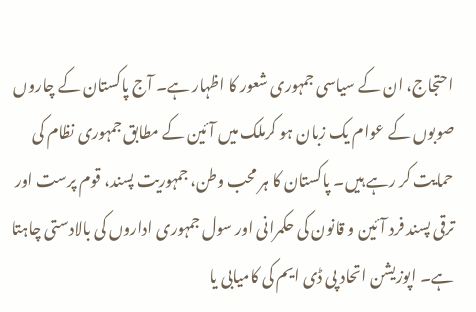احتجاج، ان کے سیاسی جمہوری شعور کا اظہار ہے۔ آج پاکستان کے چاروں صوبوں کے عوام یک زبان ہو کرملک میں آئین کے مطابق جمہوری نظام کی حمایت کر رہے ہیں۔ پاکستان کا ہر محب وطن، جمہوریت پسند، قوم پرست اور ترقی پسند فرد آئین و قانون کی حکمرانی اور سول جمہوری اداروں کی بالادستی چاہتا ہے۔ اپوزیشن اتحاد پی ڈی ایم کی کامیابی یا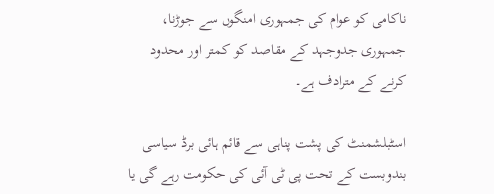ناکامی کو عوام کی جمہوری امنگوں سے جوڑنا، جمہوری جدوجہد کے مقاصد کو کمتر اور محدود کرنے کے مترادف ہے۔

اسٹبلشمنٹ کی پشت پناہی سے قائم ہائی برڈ سیاسی بندوبست کے تحت پی ٹی آئی کی حکومت رہے گی یا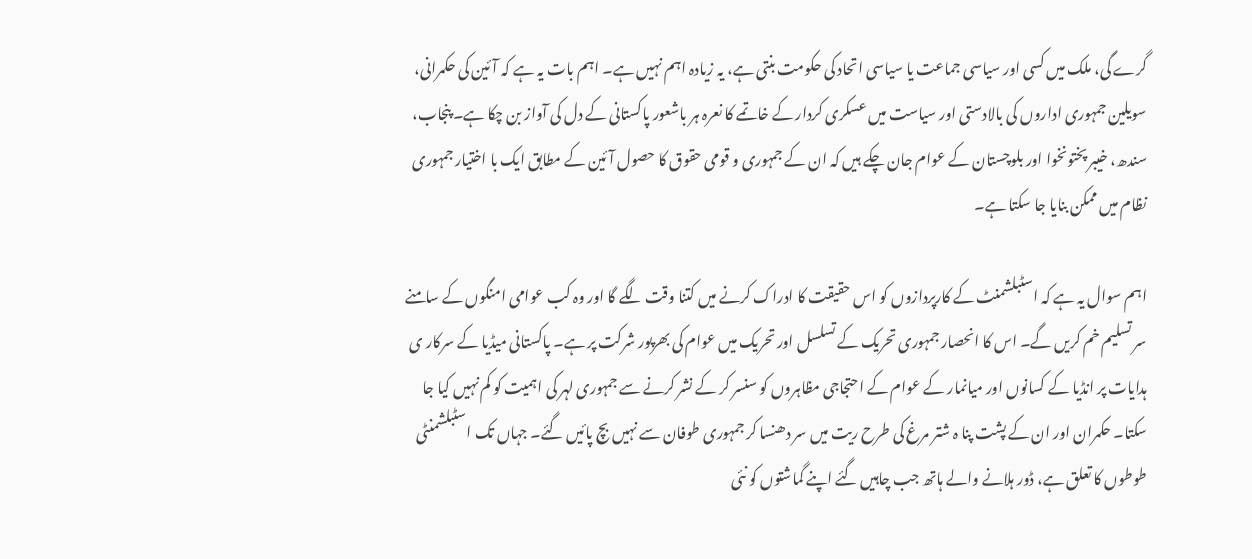گرے گی، ملک میں کسی اور سیاسی جماعت یا سیاسی اتحاد کی حکومت بنتی ہے، یہ زیادہ اہم نہیں ہے۔ اہم بات یہ ہے کہ آئین کی حکمرانی، سویلین جمہوری اداروں کی بالادستی اور سیاست میں عسکری کردار کے خاتمے کا نعرہ ہر باشعور پاکستانی کے دل کی آواز بن چکا ہے۔ پنجاب، سندھ، خیبر پختونخوا اور بلوچستان کے عوام جان چکے ہیں کہ ان کے جمہوری و قومی حقوق کا حصول آئین کے مطابق ایک با اختیار جمہوری نظام میں ممکن بنایا جا سکتا ہے۔

اہم سوال یہ ہے کہ اسٹبلشمنٹ کے کارپردازوں کو اس حقیقت کا ادراک کرنے میں کتنا وقت لگے گا اور وہ کب عوامی امنگوں کے سامنے سر تسلیم خم کریں گے۔ اس کا انحصار جمہوری تحریک کے تسلسل اور تحریک میں عوام کی بھرپور شرکت پر ہے۔ پاکستانی میڈیا کے سرکار ی ہدایات پر انڈیا کے کسانوں اور میانمار کے عوام کے احتجاجی مظاہروں کو سنسر کر کے نشر کرنے سے جمہوری لہر کی اہمیت کو کم نہیں کیا جا سکتا۔ حکمران اور ان کے پشت پنا ہ شتر مرغ کی طرح ریت میں سر دھنسا کر جمہوری طوفان سے نہیں بچ پائیں گئے۔ جہاں تک اسٹبلشمنٹی طوطوں کا تعلق ہے، ڈور ہلانے والے ہاتھ جب چاہیں گئے اپنے گماشتوں کو نئی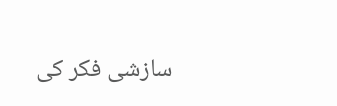سازشی فکر کی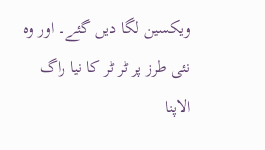ویکسین لگا دیں گئے۔ اور وہ نئی طرز پر ٹر ٹر کا نیا راگ الاپنا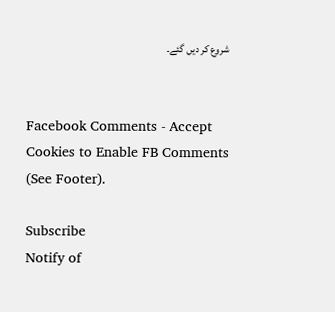شروع کر دیں گئے۔


Facebook Comments - Accept Cookies to Enable FB Comments (See Footer).

Subscribe
Notify of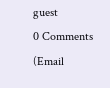guest
0 Comments (Email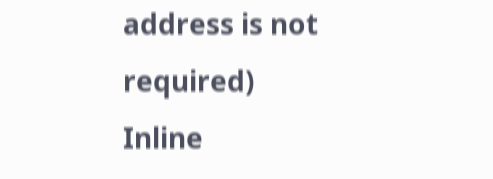address is not required)
Inline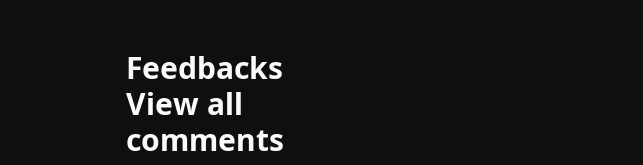Feedbacks
View all comments